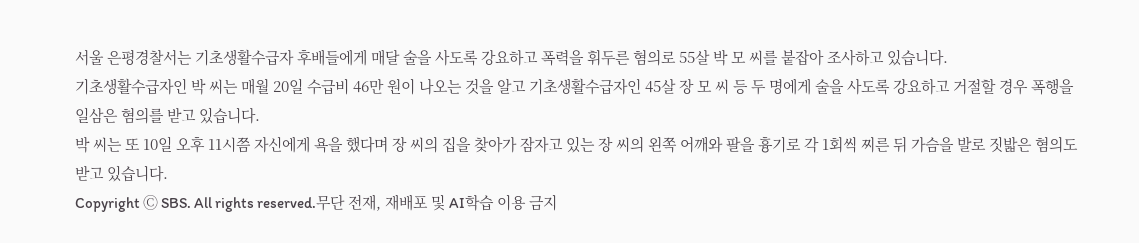서울 은평경찰서는 기초생활수급자 후배들에게 매달 술을 사도록 강요하고 폭력을 휘두른 혐의로 55살 박 모 씨를 붙잡아 조사하고 있습니다.
기초생활수급자인 박 씨는 매월 20일 수급비 46만 원이 나오는 것을 알고 기초생활수급자인 45살 장 모 씨 등 두 명에게 술을 사도록 강요하고 거절할 경우 폭행을 일삼은 혐의를 받고 있습니다.
박 씨는 또 10일 오후 11시쯤 자신에게 욕을 했다며 장 씨의 집을 찾아가 잠자고 있는 장 씨의 왼쪽 어깨와 팔을 흉기로 각 1회씩 찌른 뒤 가슴을 발로 짓밟은 혐의도 받고 있습니다.
Copyright Ⓒ SBS. All rights reserved.무단 전재, 재배포 및 AI학습 이용 금지